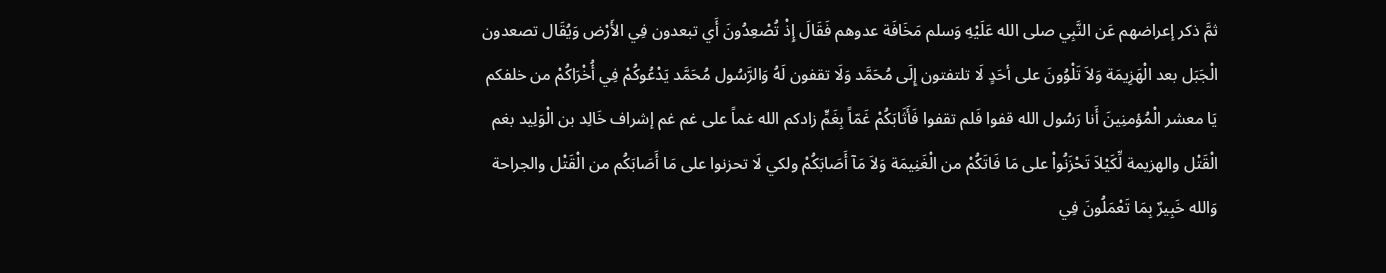ثمَّ ذكر إعراضهم عَن النَّبِي صلى الله عَلَيْهِ وَسلم مَخَافَة عدوهم فَقَالَ إِذْ تُصْعِدُونَ أَي تبعدون فِي الأَرْض وَيُقَال تصعدون الْجَبَل بعد الْهَزِيمَة وَلاَ تَلْوُونَ على أحَدٍ لَا تلتفتون إِلَى مُحَمَّد وَلَا تقفون لَهُ وَالرَّسُول مُحَمَّد يَدْعُوكُمْ فِي أُخْرَاكُمْ من خلفكم يَا معشر الْمُؤمنِينَ أَنا رَسُول الله قفوا فَلم تقفوا فَأَثَابَكُمْ غَمّاً بِغَمٍّ زادكم الله غماً على غم غم إشراف خَالِد بن الْوَلِيد بغم الْقَتْل والهزيمة لِّكَيْلاَ تَحْزَنُواْ على مَا فَاتَكُمْ من الْغَنِيمَة وَلاَ مَآ أَصَابَكُمْ ولكي لَا تحزنوا على مَا أَصَابَكُم من الْقَتْل والجراحة وَالله خَبِيرٌ بِمَا تَعْمَلُونَ فِي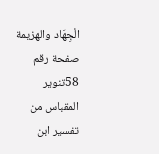الْجِهَاد والهزيمة
صفحة رقم 58تنوير المقباس من تفسير ابن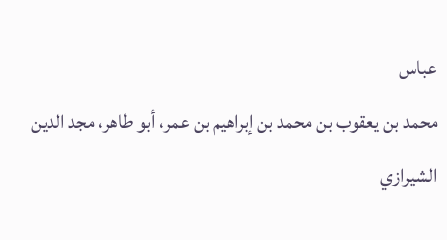عباس
محمد بن يعقوب بن محمد بن إبراهيم بن عمر، أبو طاهر، مجد الدين الشيرازي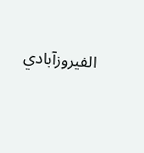الفيروزآبادي